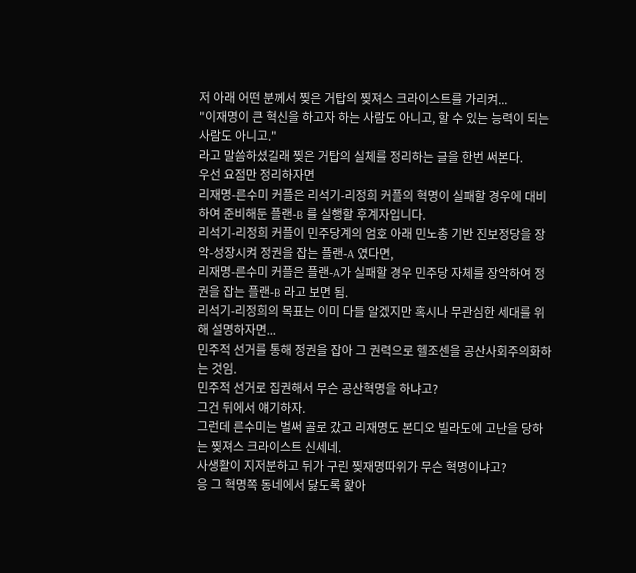저 아래 어떤 분께서 찢은 거탑의 찢져스 크라이스트를 가리켜...
"이재명이 큰 혁신을 하고자 하는 사람도 아니고, 할 수 있는 능력이 되는 사람도 아니고."
라고 말씀하셨길래 찢은 거탑의 실체를 정리하는 글을 한번 써본다.
우선 요점만 정리하자면
리재명-른수미 커플은 리석기-리정희 커플의 혁명이 실패할 경우에 대비하여 준비해둔 플랜-B 를 실행할 후계자입니다.
리석기-리정희 커플이 민주당계의 엄호 아래 민노총 기반 진보정당을 장악-성장시켜 정권을 잡는 플랜-A 였다면,
리재명-른수미 커플은 플랜-A가 실패할 경우 민주당 자체를 장악하여 정권을 잡는 플랜-B 라고 보면 됨.
리석기-리정희의 목표는 이미 다들 알겠지만 혹시나 무관심한 세대를 위해 설명하자면...
민주적 선거를 통해 정권을 잡아 그 권력으로 헬조센을 공산사회주의화하는 것임.
민주적 선거로 집권해서 무슨 공산혁명을 하냐고?
그건 뒤에서 얘기하자.
그런데 른수미는 벌써 골로 갔고 리재명도 본디오 빌라도에 고난을 당하는 찢져스 크라이스트 신세네.
사생활이 지저분하고 뒤가 구린 찢재명따위가 무슨 혁명이냐고?
응 그 혁명쪽 동네에서 닳도록 핥아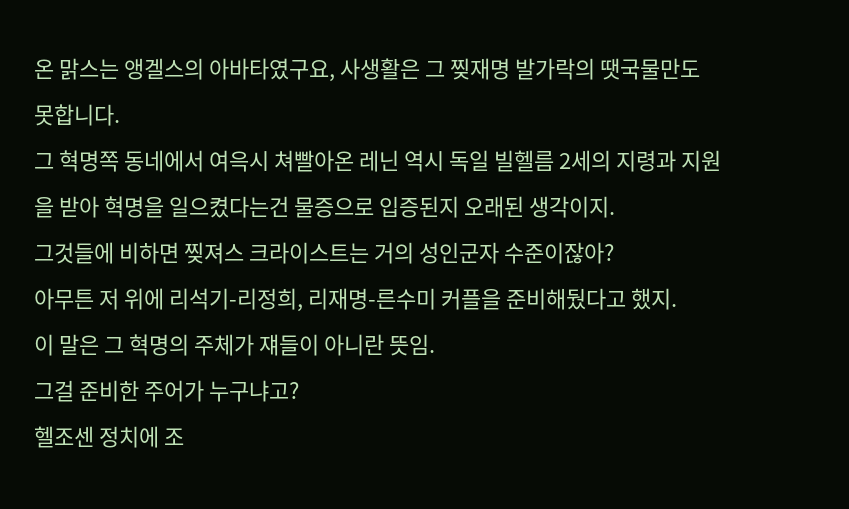온 맑스는 앵겔스의 아바타였구요, 사생활은 그 찢재명 발가락의 땟국물만도 못합니다.
그 혁명쪽 동네에서 여윽시 쳐빨아온 레닌 역시 독일 빌헬름 2세의 지령과 지원을 받아 혁명을 일으켰다는건 물증으로 입증된지 오래된 생각이지.
그것들에 비하면 찢져스 크라이스트는 거의 성인군자 수준이잖아?
아무튼 저 위에 리석기-리정희, 리재명-른수미 커플을 준비해뒀다고 했지.
이 말은 그 혁명의 주체가 쟤들이 아니란 뜻임.
그걸 준비한 주어가 누구냐고?
헬조센 정치에 조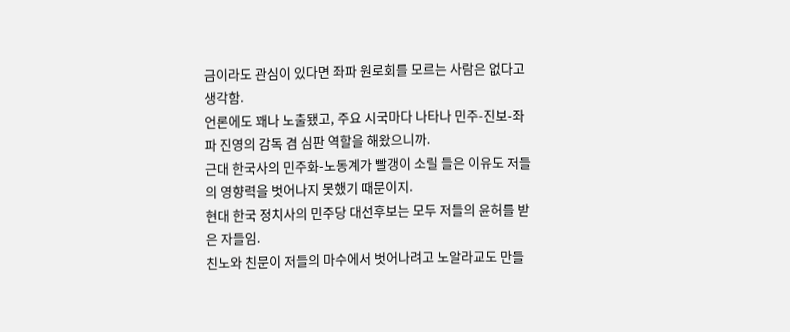금이라도 관심이 있다면 좌파 원로회를 모르는 사람은 없다고 생각함.
언론에도 꽤나 노출됐고, 주요 시국마다 나타나 민주-진보-좌파 진영의 감독 겸 심판 역할을 해왔으니까.
근대 한국사의 민주화-노동계가 빨갱이 소릴 들은 이유도 저들의 영향력을 벗어나지 못했기 때문이지.
현대 한국 정치사의 민주당 대선후보는 모두 저들의 윤허를 받은 자들임.
친노와 친문이 저들의 마수에서 벗어나려고 노알라교도 만들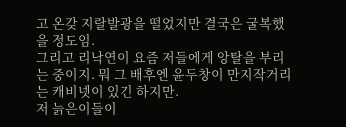고 온갖 지랄발광을 떨었지만 결국은 굴복했을 정도임.
그리고 리낙연이 요즘 저들에게 앙탈을 부리는 중이지. 뭐 그 배후엔 윤두창이 만지작거리는 캐비넷이 있긴 하지만.
저 늙은이들이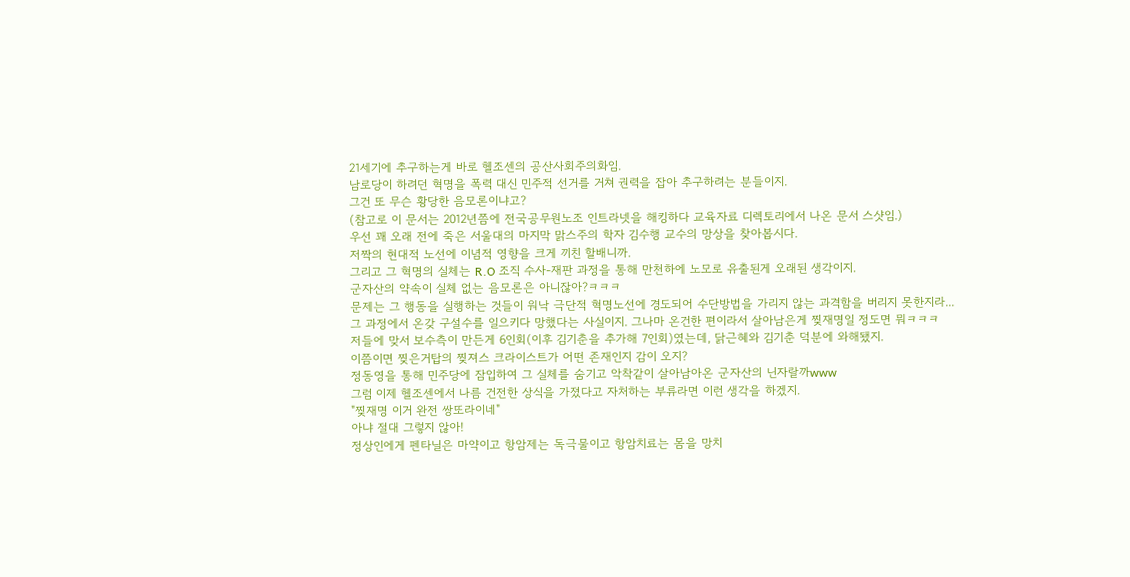21세기에 추구하는게 바로 헬조센의 공산사회주의화임.
남로당이 하려던 혁명을 폭력 대신 민주적 선거를 거쳐 권력을 잡아 추구하려는 분들이지.
그건 또 무슨 황당한 음모론이냐고?
(참고로 이 문서는 2012년쯤에 전국공무원노조 인트라넷을 해킹하다 교육자료 디렉토리에서 나온 문서 스샷임.)
우선 꽤 오래 전에 죽은 서울대의 마지막 맑스주의 학자 김수행 교수의 망상을 찾아봅시다.
저짝의 현대적 노선에 이념적 영향을 크게 끼친 할배니까.
그리고 그 혁명의 실체는 R.O 조직 수사-재판 과정을 통해 만천하에 노모로 유출된게 오래된 생각이지.
군자산의 약속이 실체 없는 음모론은 아니잖아?ㅋㅋㅋ
문제는 그 행동을 실행하는 것들이 워낙 극단적 혁명노선에 경도되어 수단방법을 가리지 않는 과격함을 버리지 못한지라...
그 과정에서 온갖 구설수를 일으키다 망했다는 사실이지. 그나마 온건한 편이라서 살아남은게 찢재명일 정도면 뭐ㅋㅋㅋ
저들에 맞서 보수측이 만든게 6인회(이후 김기춘을 추가해 7인회)였는데, 닭근혜와 김기춘 덕분에 와해됐지.
이쯤이면 찢은거탑의 찢져스 크라이스트가 어떤 존재인지 감이 오지?
정동영을 통해 민주당에 잠입하여 그 실체를 숨기고 악착같이 살아남아온 군자산의 닌자랄까www
그럼 이제 헬조센에서 나름 건전한 상식을 가졌다고 자처하는 부류라면 이런 생각을 하겠지.
"찢재명 이거 완전 쌍또라이네"
아냐 절대 그렇지 않아!
정상인에게 펜타닐은 마약이고 항암제는 독극물이고 항암치료는 몸을 망치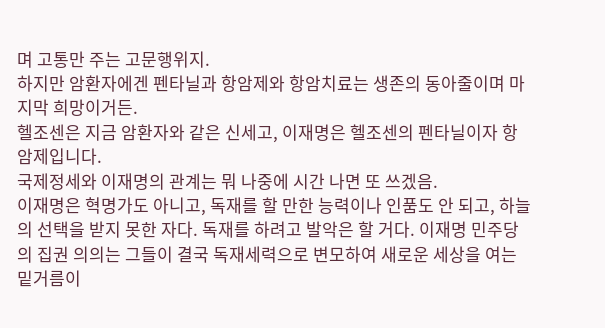며 고통만 주는 고문행위지.
하지만 암환자에겐 펜타닐과 항암제와 항암치료는 생존의 동아줄이며 마지막 희망이거든.
헬조센은 지금 암환자와 같은 신세고, 이재명은 헬조센의 펜타닐이자 항암제입니다.
국제정세와 이재명의 관계는 뭐 나중에 시간 나면 또 쓰겠음.
이재명은 혁명가도 아니고, 독재를 할 만한 능력이나 인품도 안 되고, 하늘의 선택을 받지 못한 자다. 독재를 하려고 발악은 할 거다. 이재명 민주당의 집권 의의는 그들이 결국 독재세력으로 변모하여 새로운 세상을 여는 밑거름이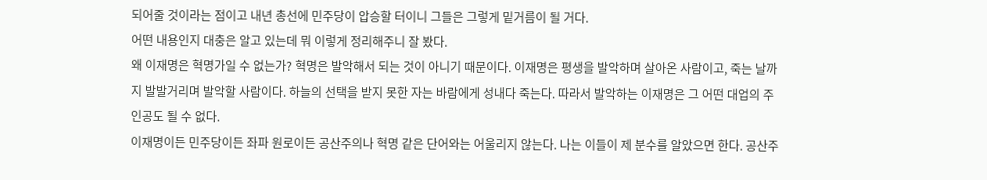되어줄 것이라는 점이고 내년 총선에 민주당이 압승할 터이니 그들은 그렇게 밑거름이 될 거다.
어떤 내용인지 대충은 알고 있는데 뭐 이렇게 정리해주니 잘 봤다.
왜 이재명은 혁명가일 수 없는가? 혁명은 발악해서 되는 것이 아니기 때문이다. 이재명은 평생을 발악하며 살아온 사람이고, 죽는 날까지 발발거리며 발악할 사람이다. 하늘의 선택을 받지 못한 자는 바람에게 성내다 죽는다. 따라서 발악하는 이재명은 그 어떤 대업의 주인공도 될 수 없다.
이재명이든 민주당이든 좌파 원로이든 공산주의나 혁명 같은 단어와는 어울리지 않는다. 나는 이들이 제 분수를 알았으면 한다. 공산주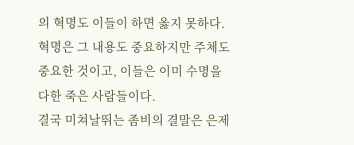의 혁명도 이들이 하면 옳지 못하다. 혁명은 그 내용도 중요하지만 주체도 중요한 것이고, 이들은 이미 수명을 다한 죽은 사람들이다.
결국 미쳐날뛰는 좀비의 결말은 은제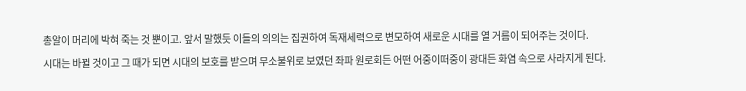총알이 머리에 박혀 죽는 것 뿐이고. 앞서 말했듯 이들의 의의는 집권하여 독재세력으로 변모하여 새로운 시대를 열 거름이 되어주는 것이다.
시대는 바뀔 것이고 그 때가 되면 시대의 보호를 받으며 무소불위로 보였던 좌파 원로회든 어떤 어중이떠중이 광대든 화염 속으로 사라지게 된다.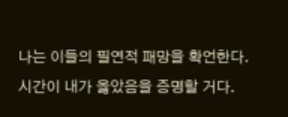나는 이들의 필연적 패망을 확언한다.
시간이 내가 옳았음을 증명할 거다.